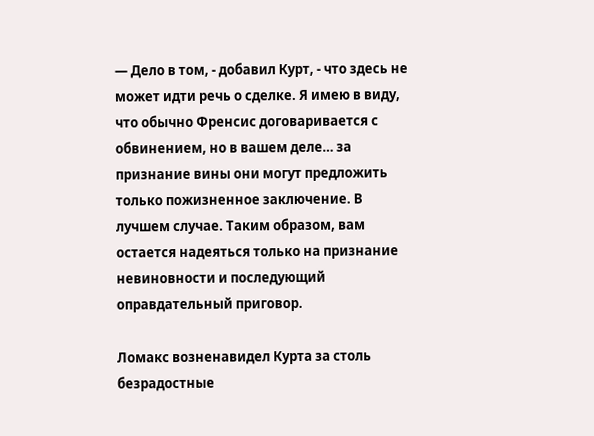— Дело в том, - добавил Курт, - что здесь не может идти речь о сделке. Я имею в виду, что обычно Френсис договаривается с обвинением, но в вашем деле… за признание вины они могут предложить только пожизненное заключение. В лучшем случае. Таким образом, вам остается надеяться только на признание невиновности и последующий оправдательный приговор.

Ломакс возненавидел Курта за столь безрадостные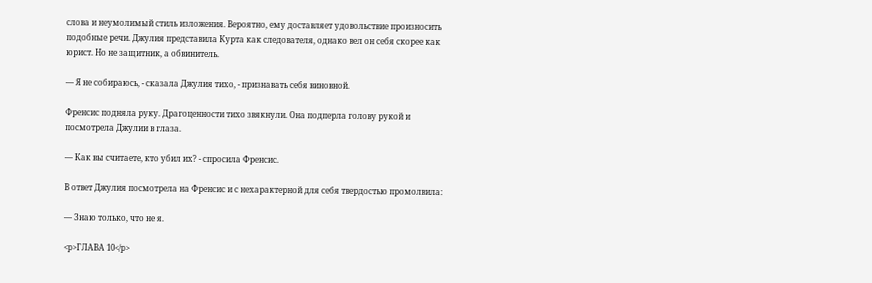слова и неумолимый стиль изложения. Вероятно, ему доставляет удовольствие произносить подобные речи. Джулия представила Курта как следователя, однако вел он себя скорее как юрист. Но не защитник, а обвинитель.

— Я не собираюсь, - сказала Джулия тихо, - признавать себя виновной.

Френсис подняла руку. Драгоценности тихо звякнули. Она подперла голову рукой и посмотрела Джулии в глаза.

— Как вы считаете, кто убил их? - спросила Френсис.

В ответ Джулия посмотрела на Френсис и с нехарактерной для себя твердостью промолвила:

— Знаю только, что не я.

<p>ГЛАВА 10</p>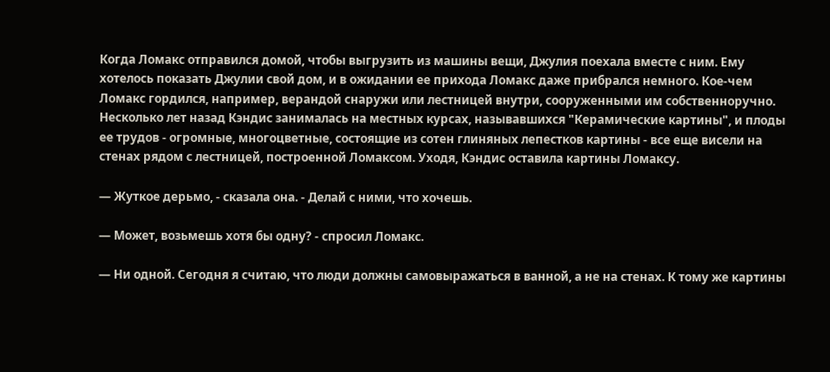Когда Ломакс отправился домой, чтобы выгрузить из машины вещи, Джулия поехала вместе с ним. Ему хотелось показать Джулии свой дом, и в ожидании ее прихода Ломакс даже прибрался немного. Кое-чем Ломакс гордился, например, верандой снаружи или лестницей внутри, сооруженными им собственноручно. Несколько лет назад Кэндис занималась на местных курсах, называвшихся "Керамические картины", и плоды ее трудов - огромные, многоцветные, состоящие из сотен глиняных лепестков картины - все еще висели на стенах рядом с лестницей, построенной Ломаксом. Уходя, Кэндис оставила картины Ломаксу.

— Жуткое дерьмо, - сказала она. - Делай с ними, что хочешь.

— Может, возьмешь хотя бы одну? - спросил Ломакс.

— Ни одной. Сегодня я считаю, что люди должны самовыражаться в ванной, а не на стенах. К тому же картины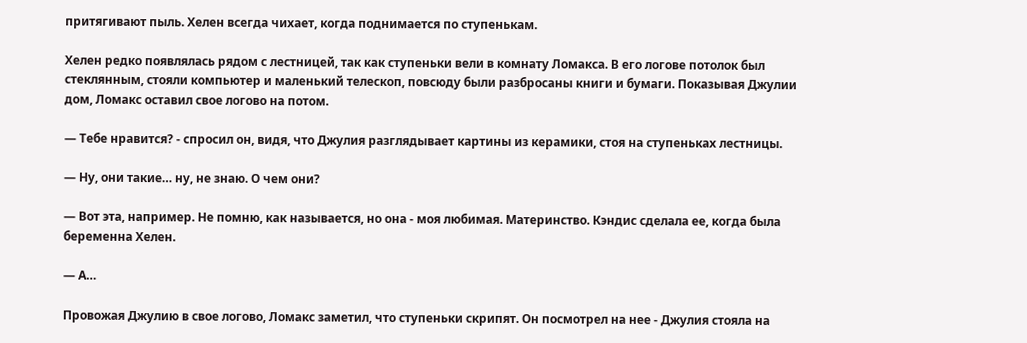притягивают пыль. Хелен всегда чихает, когда поднимается по ступенькам.

Хелен редко появлялась рядом с лестницей, так как ступеньки вели в комнату Ломакса. В его логове потолок был стеклянным, стояли компьютер и маленький телескоп, повсюду были разбросаны книги и бумаги. Показывая Джулии дом, Ломакс оставил свое логово на потом.

— Тебе нравится? - спросил он, видя, что Джулия разглядывает картины из керамики, стоя на ступеньках лестницы.

— Ну, они такие… ну, не знаю. О чем они?

— Вот эта, например. Не помню, как называется, но она - моя любимая. Материнство. Кэндис сделала ее, когда была беременна Хелен.

— А…

Провожая Джулию в свое логово, Ломакс заметил, что ступеньки скрипят. Он посмотрел на нее - Джулия стояла на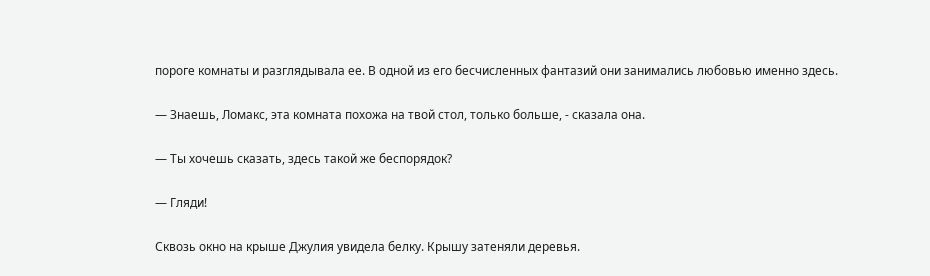пороге комнаты и разглядывала ее. В одной из его бесчисленных фантазий они занимались любовью именно здесь.

— Знаешь, Ломакс, эта комната похожа на твой стол, только больше, - сказала она.

— Ты хочешь сказать, здесь такой же беспорядок?

— Гляди!

Сквозь окно на крыше Джулия увидела белку. Крышу затеняли деревья.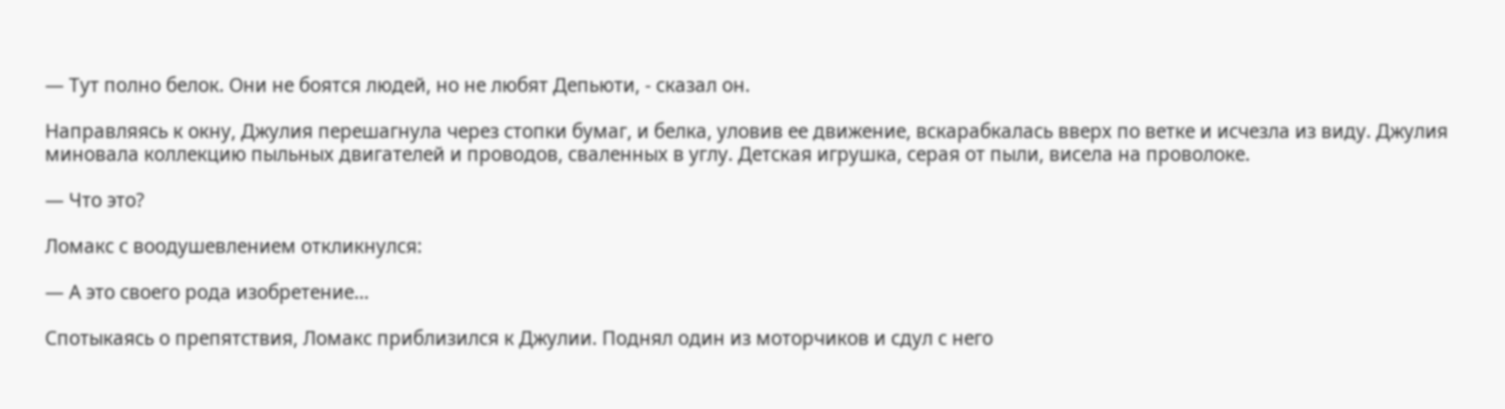— Тут полно белок. Они не боятся людей, но не любят Депьюти, - сказал он.

Направляясь к окну, Джулия перешагнула через стопки бумаг, и белка, уловив ее движение, вскарабкалась вверх по ветке и исчезла из виду. Джулия миновала коллекцию пыльных двигателей и проводов, сваленных в углу. Детская игрушка, серая от пыли, висела на проволоке.

— Что это?

Ломакс с воодушевлением откликнулся:

— А это своего рода изобретение…

Спотыкаясь о препятствия, Ломакс приблизился к Джулии. Поднял один из моторчиков и сдул с него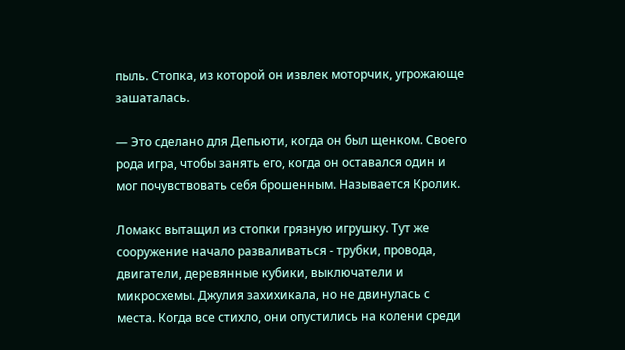пыль. Стопка, из которой он извлек моторчик, угрожающе зашаталась.

— Это сделано для Депьюти, когда он был щенком. Своего рода игра, чтобы занять его, когда он оставался один и мог почувствовать себя брошенным. Называется Кролик.

Ломакс вытащил из стопки грязную игрушку. Тут же сооружение начало разваливаться - трубки, провода, двигатели, деревянные кубики, выключатели и микросхемы. Джулия захихикала, но не двинулась с места. Когда все стихло, они опустились на колени среди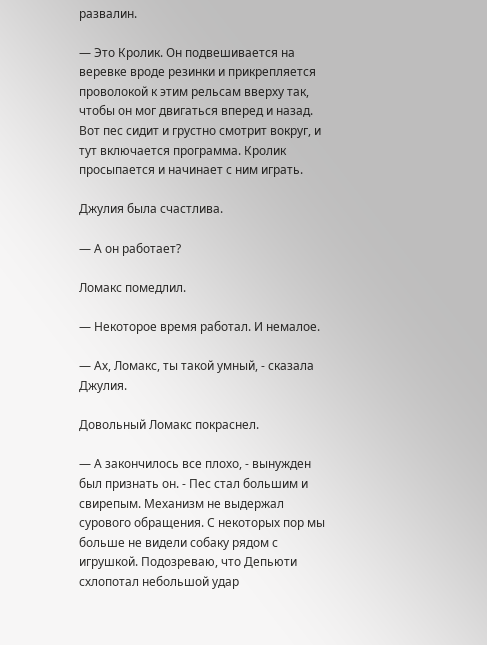развалин.

— Это Кролик. Он подвешивается на веревке вроде резинки и прикрепляется проволокой к этим рельсам вверху так, чтобы он мог двигаться вперед и назад. Вот пес сидит и грустно смотрит вокруг, и тут включается программа. Кролик просыпается и начинает с ним играть.

Джулия была счастлива.

— А он работает?

Ломакс помедлил.

— Некоторое время работал. И немалое.

— Ах, Ломакс, ты такой умный, - сказала Джулия.

Довольный Ломакс покраснел.

— А закончилось все плохо, - вынужден был признать он. - Пес стал большим и свирепым. Механизм не выдержал сурового обращения. С некоторых пор мы больше не видели собаку рядом с игрушкой. Подозреваю, что Депьюти схлопотал небольшой удар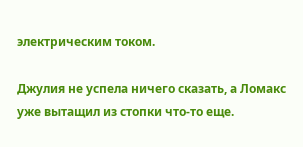электрическим током.

Джулия не успела ничего сказать, а Ломакс уже вытащил из стопки что-то еще.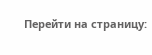Перейти на страницу: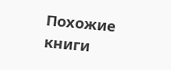Похожие книги